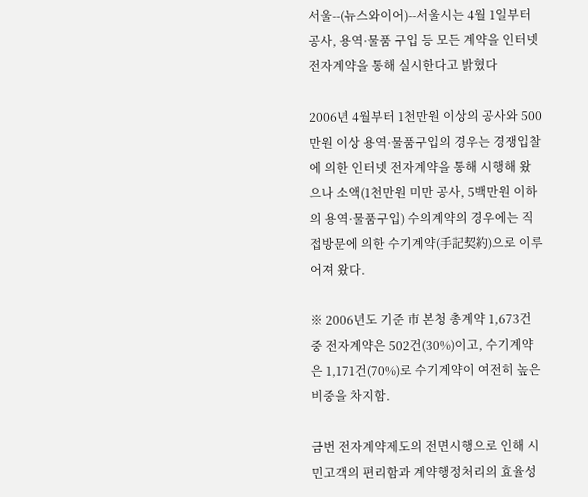서울--(뉴스와이어)--서울시는 4월 1일부터 공사, 용역·물품 구입 등 모든 계약을 인터넷 전자계약을 통해 실시한다고 밝혔다

2006년 4월부터 1천만원 이상의 공사와 500만원 이상 용역·물품구입의 경우는 경쟁입찰에 의한 인터넷 전자계약을 통해 시행해 왔으나 소액(1천만원 미만 공사, 5백만원 이하의 용역·물품구입) 수의계약의 경우에는 직접방문에 의한 수기계약(手記契約)으로 이루어져 왔다.

※ 2006년도 기준 市 본청 총계약 1,673건 중 전자계약은 502건(30%)이고, 수기계약은 1,171건(70%)로 수기계약이 여전히 높은 비중을 차지함.

금번 전자계약제도의 전면시행으로 인해 시민고객의 편리함과 계약행정처리의 효율성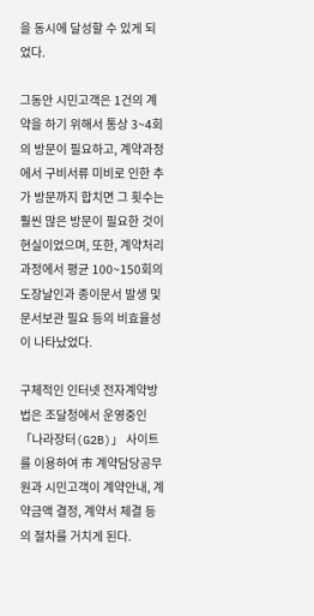을 동시에 달성할 수 있게 되었다.

그동안 시민고객은 1건의 계약을 하기 위해서 통상 3~4회의 방문이 필요하고, 계약과정에서 구비서류 미비로 인한 추가 방문까지 합치면 그 횟수는 훨씬 많은 방문이 필요한 것이 현실이었으며, 또한, 계약처리과정에서 평균 100~150회의 도장날인과 종이문서 발생 및 문서보관 필요 등의 비효율성이 나타났었다.

구체적인 인터넷 전자계약방법은 조달청에서 운영중인 「나라장터(G2B)」 사이트를 이용하여 市 계약담당공무원과 시민고객이 계약안내, 계약금액 결정, 계약서 체결 등의 절차를 거치게 된다.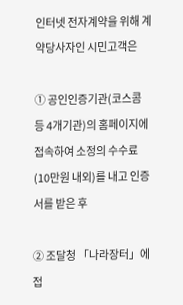인터넷 전자계약을 위해 계약당사자인 시민고객은

① 공인인증기관(코스콤 등 4개기관)의 홈페이지에 접속하여 소정의 수수료(10만원 내외)를 내고 인증서를 받은 후

② 조달청 「나라장터」에 접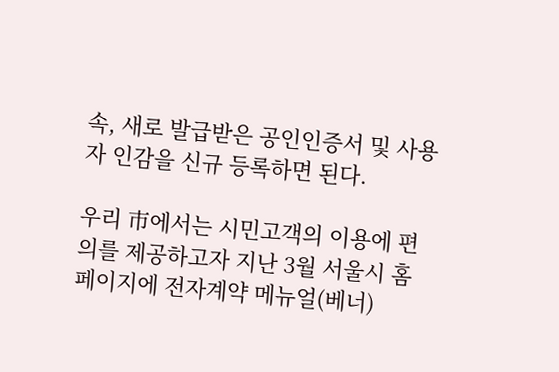속, 새로 발급받은 공인인증서 및 사용자 인감을 신규 등록하면 된다.

우리 市에서는 시민고객의 이용에 편의를 제공하고자 지난 3월 서울시 홈페이지에 전자계약 메뉴얼(베너)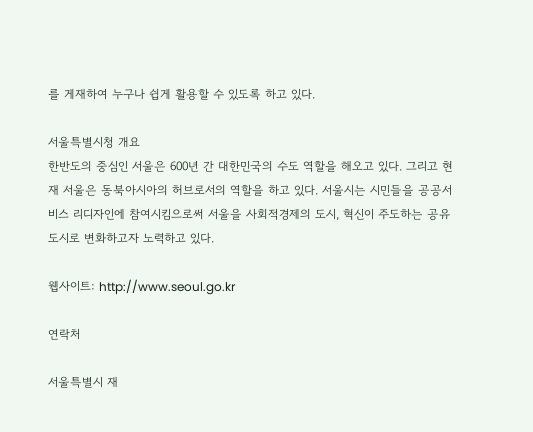를 게재하여 누구나 쉽게 활용할 수 있도록 하고 있다.

서울특별시청 개요
한반도의 중심인 서울은 600년 간 대한민국의 수도 역할을 해오고 있다. 그리고 현재 서울은 동북아시아의 허브로서의 역할을 하고 있다. 서울시는 시민들을 공공서비스 리디자인에 참여시킴으로써 서울을 사회적경제의 도시, 혁신이 주도하는 공유 도시로 변화하고자 노력하고 있다.

웹사이트: http://www.seoul.go.kr

연락처

서울특별시 재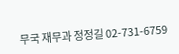무국 재무과 정정길 02-731-6759